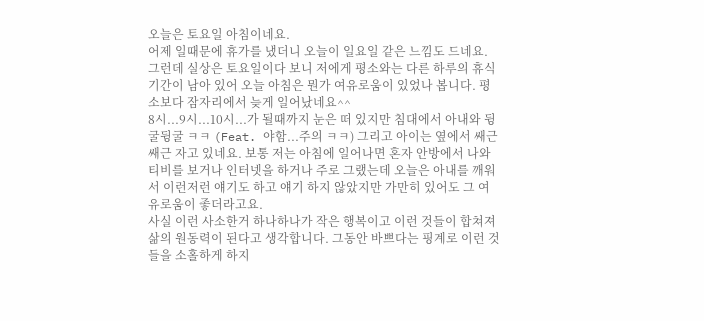오늘은 토요일 아침이네요.
어제 일때문에 휴가를 냈더니 오늘이 일요일 같은 느낌도 드네요.
그런데 실상은 토요일이다 보니 저에게 평소와는 다른 하루의 휴식 기간이 남아 있어 오늘 아침은 뭔가 여유로움이 있었나 봅니다. 평소보다 잠자리에서 늦게 일어났네요^^
8시...9시...10시...가 될때까지 눈은 떠 있지만 침대에서 아내와 뒹굴뒹굴 ㅋㅋ (Feat. 야함...주의 ㅋㅋ) 그리고 아이는 옆에서 쌔근쌔근 자고 있네요. 보통 저는 아침에 일어나면 혼자 안방에서 나와 티비를 보거나 인터넷을 하거나 주로 그랬는데 오늘은 아내를 깨워서 이런저런 얘기도 하고 얘기 하지 않았지만 가만히 있어도 그 여유로움이 좋더라고요.
사실 이런 사소한거 하나하나가 작은 행복이고 이런 것들이 합쳐져 삶의 원동력이 된다고 생각합니다. 그동안 바쁘다는 핑계로 이런 것들을 소홀하게 하지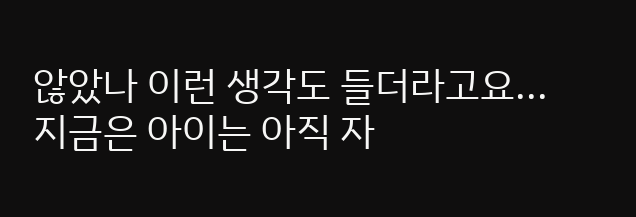않았나 이런 생각도 들더라고요...
지금은 아이는 아직 자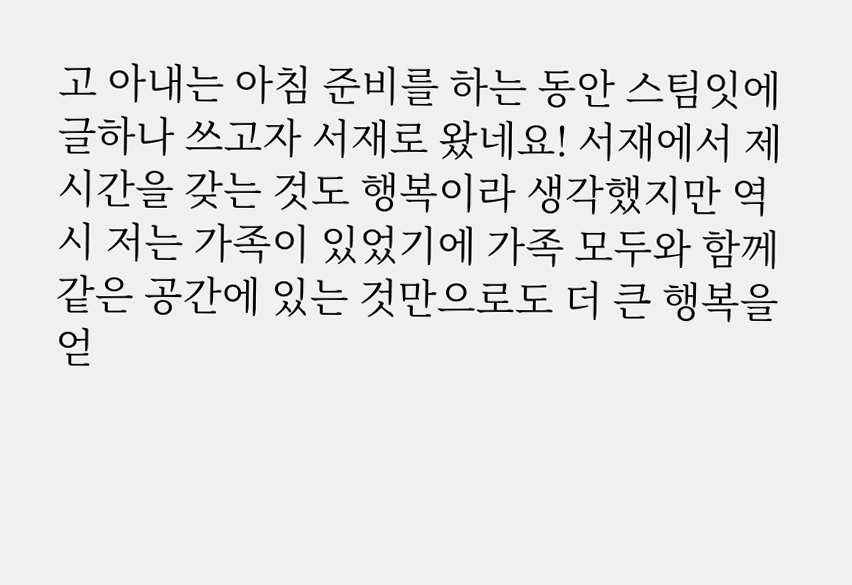고 아내는 아침 준비를 하는 동안 스팀잇에 글하나 쓰고자 서재로 왔네요! 서재에서 제 시간을 갖는 것도 행복이라 생각했지만 역시 저는 가족이 있었기에 가족 모두와 함께 같은 공간에 있는 것만으로도 더 큰 행복을 얻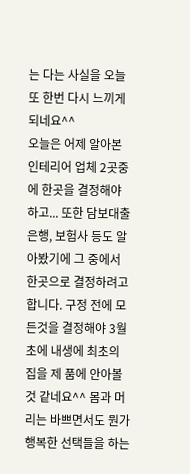는 다는 사실을 오늘 또 한번 다시 느끼게 되네요^^
오늘은 어제 알아본 인테리어 업체 2곳중에 한곳을 결정해야 하고... 또한 담보대출 은행, 보험사 등도 알아봤기에 그 중에서 한곳으로 결정하려고 합니다. 구정 전에 모든것을 결정해야 3월 초에 내생에 최초의 집을 제 품에 안아볼 것 같네요^^ 몸과 머리는 바쁘면서도 뭔가 행복한 선택들을 하는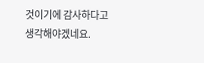것이기에 감사하다고 생각해야겠네요.